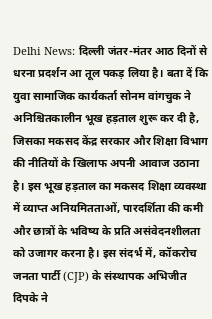Delhi News: दिल्ली जंतर-मंतर आठ दिनों से धरना प्रदर्शन आ तूल पकड़ लिया है। बता दें कि युवा सामाजिक कार्यकर्ता सोनम वांगचुक ने अनिश्चितकालीन भूख हड़ताल शुरू कर दी है, जिसका मकसद केंद्र सरकार और शिक्षा विभाग की नीतियों के खिलाफ अपनी आवाज उठाना है। इस भूख हड़ताल का मकसद शिक्षा व्यवस्था में व्याप्त अनियमितताओं, पारदर्शिता की कमी और छात्रों के भविष्य के प्रति असंवेदनशीलता को उजागर करना है। इस संदर्भ में, कॉकरोच जनता पार्टी (CJP) के संस्थापक अभिजीत दिपके ने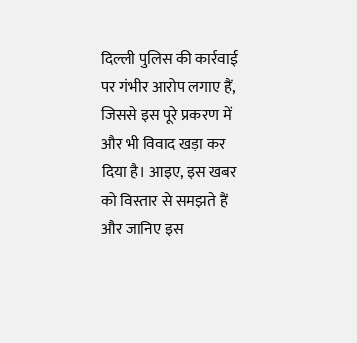दिल्ली पुलिस की कार्रवाई पर गंभीर आरोप लगाए हैं, जिससे इस पूरे प्रकरण में और भी विवाद खड़ा कर दिया है। आइए, इस खबर को विस्तार से समझते हैं और जानिए इस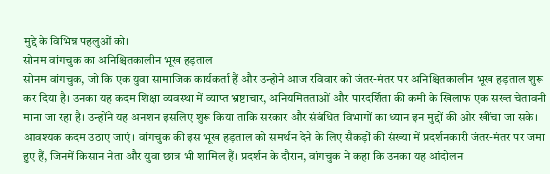मुद्दे के विभिन्न पहलुओं को।
सोनम वांगचुक का अनिश्चितकालीन भूख हड़ताल
सोनम वांगचुक, जो कि एक युवा सामाजिक कार्यकर्ता हैं और उन्होने आज रविवार को जंतर-मंतर पर अनिश्चितकालीन भूख हड़ताल शुरू कर दिया है। उनका यह कदम शिक्षा व्यवस्था में व्याप्त भ्रष्टाचार, अनियमितताओं और पारदर्शिता की कमी के खिलाफ एक सख्त चेतावनी माना जा रहा है। उन्होंने यह अनशन इसलिए शुरू किया ताकि सरकार और संबंधित विभागों का ध्यान इन मुद्दों की ओर खींचा जा सके।
आवश्यक कदम उठाए जाएं। वांगचुक की इस भूख हड़ताल को समर्थन देने के लिए सैकड़ों की संख्या में प्रदर्शनकारी जंतर-मंतर पर जमा हुए हैं, जिनमें किसान नेता और युवा छात्र भी शामिल हैं। प्रदर्शन के दौरान, वांगचुक ने कहा कि उनका यह आंदोलन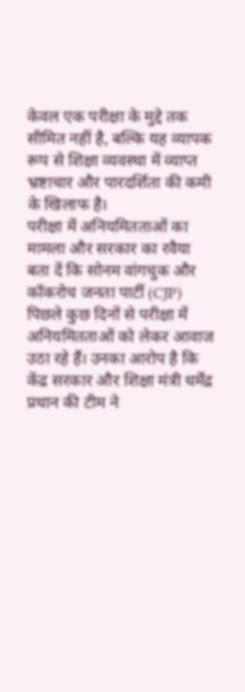केवल एक परीक्षा के मुद्दे तक सीमित नहीं है, बल्कि यह व्यापक रूप से शिक्षा व्यवस्था में व्याप्त भ्रष्टाचार और पारदर्शिता की कमी के खिलाफ है।
परीक्षा में अनियमितताओं का मामला और सरकार का रवैया
बता दें कि सोनम वांगचुक और कॉकरोच जनता पार्टी (CJP) पिछले कुछ दिनों से परीक्षा में अनियमितताओं को लेकर आवाज उठा रहे हैं। उनका आरोप है कि केंद्र सरकार और शिक्षा मंत्री धर्मेंद्र प्रधान की टीम ने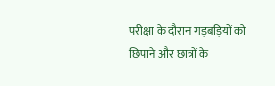परीक्षा के दौरान गड़बड़ियों को छिपाने और छात्रों के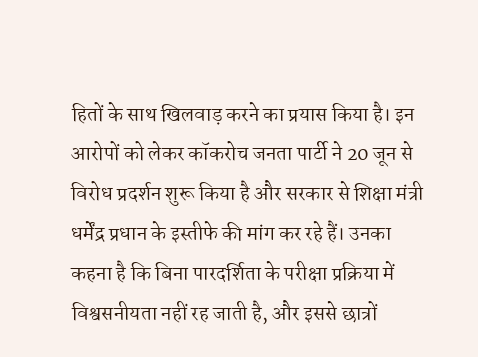हितों के साथ खिलवाड़ करने का प्रयास किया है। इन आरोपों को लेकर कॉकरोच जनता पार्टी ने 20 जून से विरोध प्रदर्शन शुरू किया है और सरकार से शिक्षा मंत्री धर्मेंद्र प्रधान के इस्तीफे की मांग कर रहे हैं। उनका कहना है कि बिना पारदर्शिता के परीक्षा प्रक्रिया में विश्वसनीयता नहीं रह जाती है, और इससे छात्रों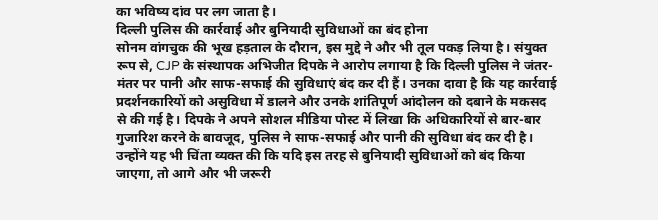का भविष्य दांव पर लग जाता है।
दिल्ली पुलिस की कार्रवाई और बुनियादी सुविधाओं का बंद होना
सोनम वांगचुक की भूख हड़ताल के दौरान, इस मुद्दे ने और भी तूल पकड़ लिया है। संयुक्त रूप से, CJP के संस्थापक अभिजीत दिपके ने आरोप लगाया है कि दिल्ली पुलिस ने जंतर-मंतर पर पानी और साफ-सफाई की सुविधाएं बंद कर दी हैं। उनका दावा है कि यह कार्रवाई प्रदर्शनकारियों को असुविधा में डालने और उनके शांतिपूर्ण आंदोलन को दबाने के मकसद से की गई है। दिपके ने अपने सोशल मीडिया पोस्ट में लिखा कि अधिकारियों से बार-बार गुजारिश करने के बावजूद, पुलिस ने साफ-सफाई और पानी की सुविधा बंद कर दी है। उन्होंने यह भी चिंता व्यक्त की कि यदि इस तरह से बुनियादी सुविधाओं को बंद किया जाएगा, तो आगे और भी जरूरी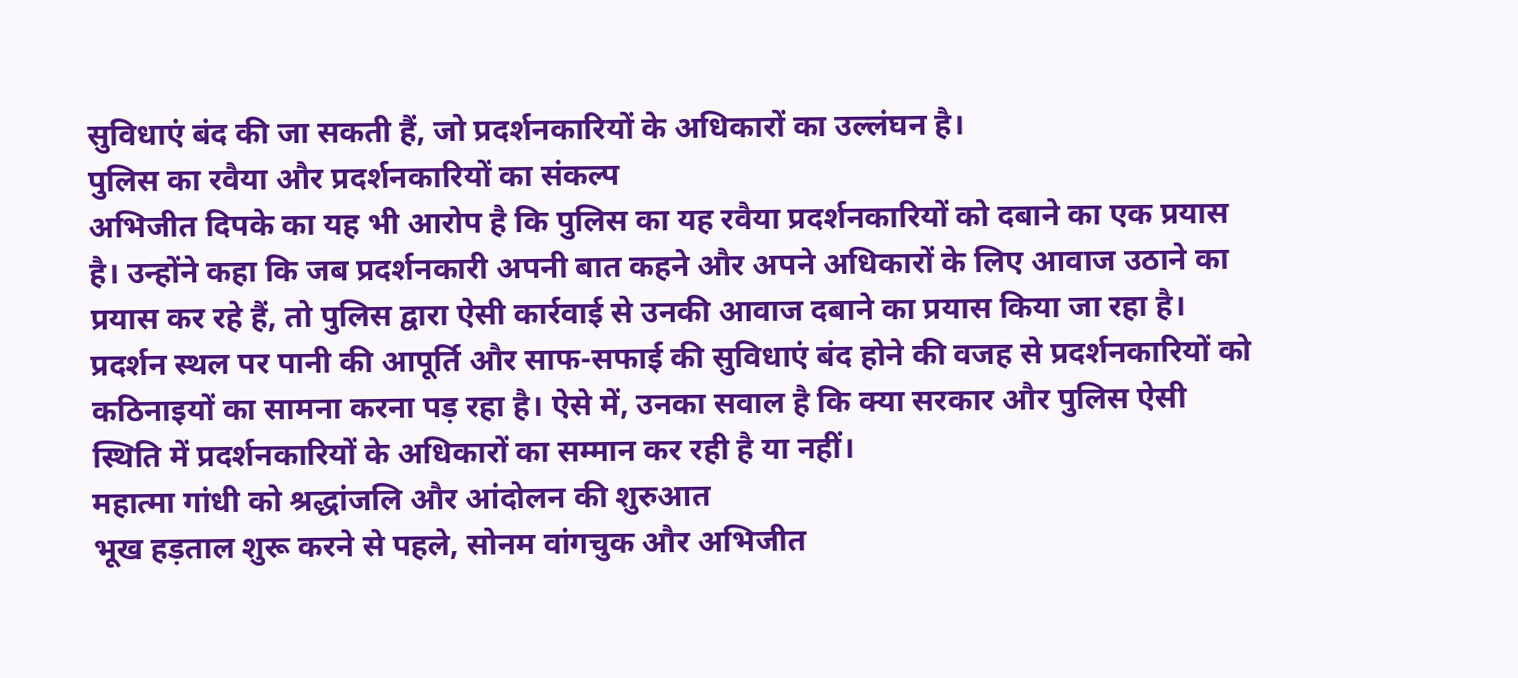सुविधाएं बंद की जा सकती हैं, जो प्रदर्शनकारियों के अधिकारों का उल्लंघन है।
पुलिस का रवैया और प्रदर्शनकारियों का संकल्प
अभिजीत दिपके का यह भी आरोप है कि पुलिस का यह रवैया प्रदर्शनकारियों को दबाने का एक प्रयास है। उन्होंने कहा कि जब प्रदर्शनकारी अपनी बात कहने और अपने अधिकारों के लिए आवाज उठाने का प्रयास कर रहे हैं, तो पुलिस द्वारा ऐसी कार्रवाई से उनकी आवाज दबाने का प्रयास किया जा रहा है। प्रदर्शन स्थल पर पानी की आपूर्ति और साफ-सफाई की सुविधाएं बंद होने की वजह से प्रदर्शनकारियों को कठिनाइयों का सामना करना पड़ रहा है। ऐसे में, उनका सवाल है कि क्या सरकार और पुलिस ऐसी स्थिति में प्रदर्शनकारियों के अधिकारों का सम्मान कर रही है या नहीं।
महात्मा गांधी को श्रद्धांजलि और आंदोलन की शुरुआत
भूख हड़ताल शुरू करने से पहले, सोनम वांगचुक और अभिजीत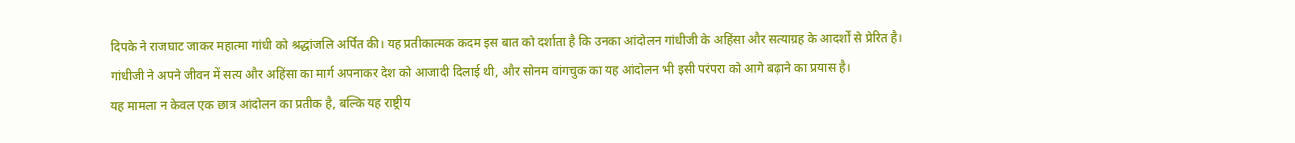दिपके ने राजघाट जाकर महात्मा गांधी को श्रद्धांजलि अर्पित की। यह प्रतीकात्मक कदम इस बात को दर्शाता है कि उनका आंदोलन गांधीजी के अहिंसा और सत्याग्रह के आदर्शों से प्रेरित है। गांधीजी ने अपने जीवन में सत्य और अहिंसा का मार्ग अपनाकर देश को आजादी दिलाई थी, और सोनम वांगचुक का यह आंदोलन भी इसी परंपरा को आगे बढ़ाने का प्रयास है।
यह मामला न केवल एक छात्र आंदोलन का प्रतीक है, बल्कि यह राष्ट्रीय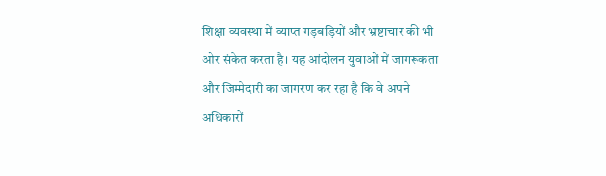शिक्षा व्यवस्था में व्याप्त गड़बड़ियों और भ्रष्टाचार की भी ओर संकेत करता है। यह आंदोलन युवाओं में जागरूकता और जिम्मेदारी का जागरण कर रहा है कि वे अपने अधिकारों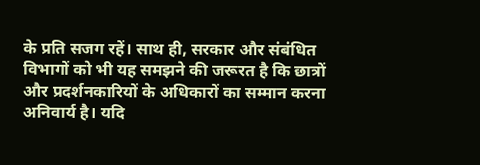के प्रति सजग रहें। साथ ही, सरकार और संबंधित विभागों को भी यह समझने की जरूरत है कि छात्रों और प्रदर्शनकारियों के अधिकारों का सम्मान करना अनिवार्य है। यदि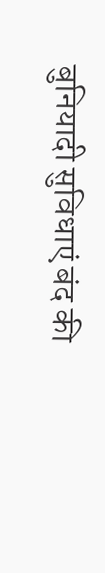बुनियादी सुविधाएं बंद की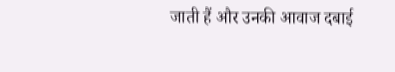जाती हैं और उनकी आवाज दबाई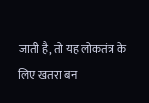जाती है, तो यह लोकतंत्र के लिए खतरा बन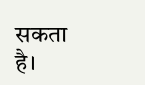सकता है।